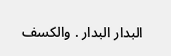البدار البدار . والكسف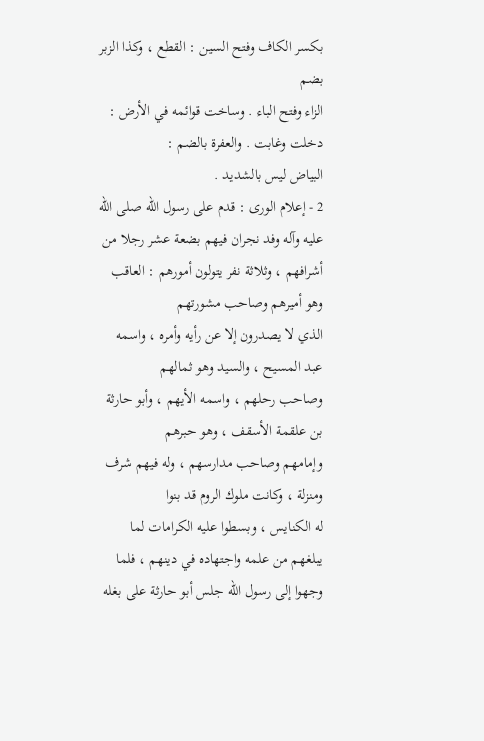بكسر الكاف وفتح السين : القطع ، وكذا الزبر بضم
الزاء وفتح الباء . وساخت قوائمه في الأرض : دخلت وغابت . والعفرة بالضم :
البياض ليس بالشديد .
2 - إعلام الورى : قدم على رسول الله صلى الله عليه وآله وفد نجران فيهم بضعة عشر رجلا من
أشرافهم ، وثلاثة نفر يتولون أمورهم : العاقب وهو أميرهم وصاحب مشورتهم
الذي لا يصدرون إلا عن رأيه وأمره ، واسمه عبد المسيح ، والسيد وهو ثمالهم
وصاحب رحلهم ، واسمه الأيهم ، وأبو حارثة بن علقمة الأسقف ، وهو حبرهم
وإمامهم وصاحب مدارسهم ، وله فيهم شرف ومنزلة ، وكانت ملوك الروم قد بنوا
له الكنايس ، وبسطوا عليه الكرامات لما يبلغهم من علمه واجتهاده في دينهم ، فلما
وجهوا إلى رسول الله جلس أبو حارثة على بغله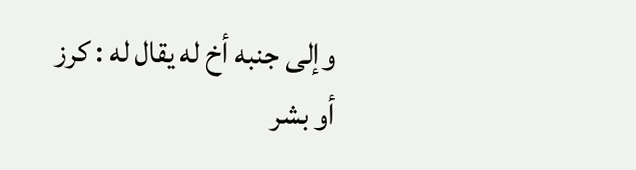وإلى جنبه أخ له يقال له : كرز
أو بشر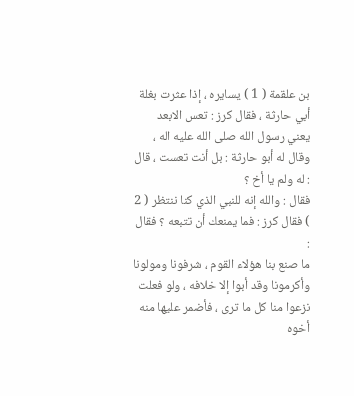بن علقمة ( 1 ) يسايره ، إذا عثرت بغلة أبي حارثة ، فقال كرز : تعس الابعد
يعني رسول الله صلى الله عليه اله ، وقال له أبو حارثة : بل أنت تعست ، قال : له ولم يا أخ ؟
فقال : والله إنه للنبي الذي كنا ننتظر ( 2 ) فقال كرز : فما يمنعك أن تتبعه ؟ فقال :
ما صنع بنا هؤلاء القوم ، شرفونا ومولونا وأكرمونا وقد أبوا إلا خلافه ، ولو فعلت
نزعوا منا كل ما ترى ، فأضمر عليها منه أخوه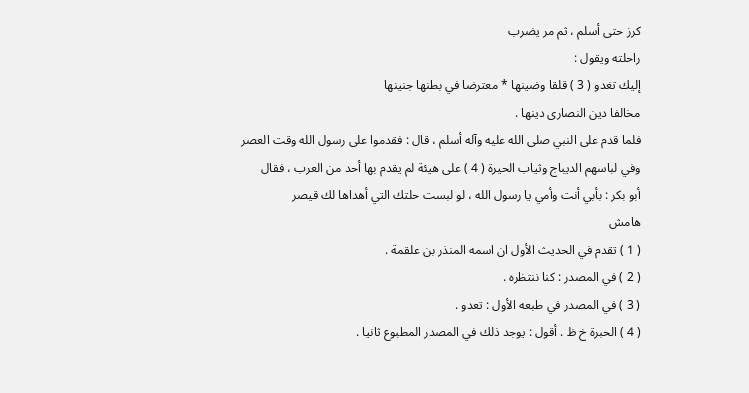كرز حتى أسلم ، ثم مر يضرب
راحلته ويقول :
إليك تغدو ( 3 ) قلقا وضينها * معترضا في بطنها جنينها
مخالفا دين النصارى دينها .
فلما قدم على النبي صلى الله عليه وآله أسلم ، قال : فقدموا على رسول الله وقت العصر
وفي لباسهم الديباج وثياب الحيرة ( 4 ) على هيئة لم يقدم بها أحد من العرب ، فقال
أبو بكر : بأبي أنت وأمي يا رسول الله ، لو لبست حلتك التي أهداها لك قيصر
هامش
( 1 ) تقدم في الحديث الأول ان اسمه المنذر بن علقمة .
( 2 ) في المصدر : كنا ننتظره .
( 3 ) في المصدر في طبعه الأول : تعدو .
( 4 ) الحبرة خ ظ . أقول : يوجد ذلك في المصدر المطبوع ثانيا .